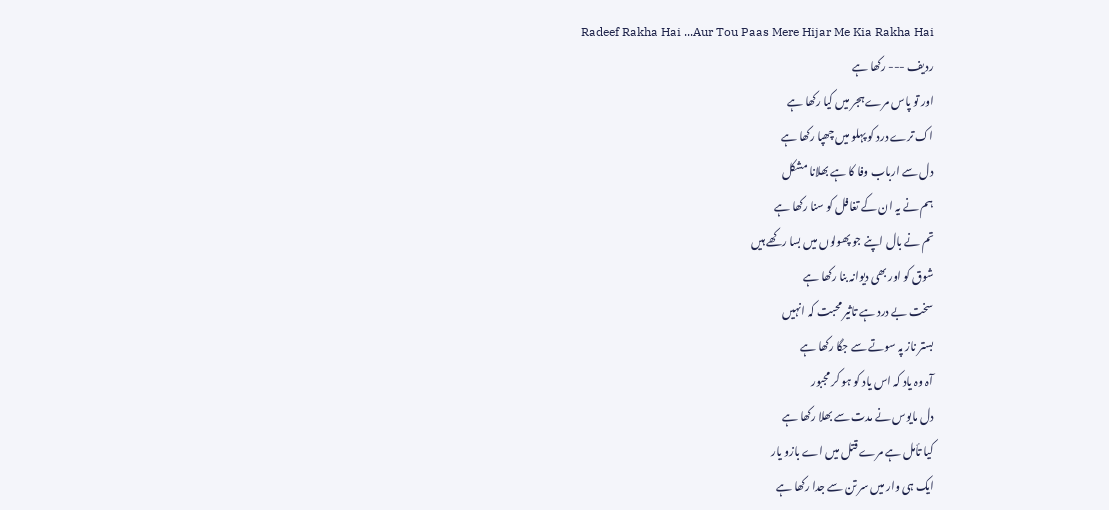Radeef Rakha Hai ...Aur Tou Paas Mere Hijar Me Kia Rakha Hai
ردیف --- رکھا ہے
اور تو پاس مرے ہجر میں کیا رکھا ہے
اک ترے درد کو پہلو میں چھپا رکھا ہے
دل سے ارباب وفا کا ہے بھلانا مشکل
ہم نے یہ ان کے تغافل کو سنا رکھا ہے
تم نے بال اپنے جو پھولوں میں بسا رکھے ہیں
شوق کو اور بھی دیوانہ بنا رکھا ہے
سخت بے درد ہے تاثیر محبت کہ انہیں
بستر ناز پہ سوتے سے جگا رکھا ہے
آہ وہ یاد کہ اس یاد کو ہو کر مجبور
دل مایوس نے مدت سے بھلا رکھا ہے
کیا تأمل ہے مرے قتل میں اے بازو یار
ایک ہی وار میں سر تن سے جدا رکھا ہے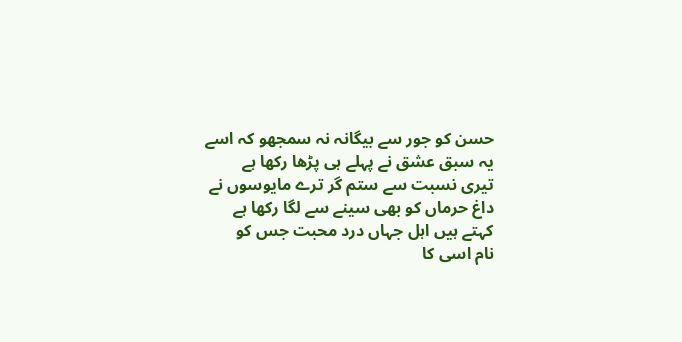حسن کو جور سے بیگانہ نہ سمجھو کہ اسے
یہ سبق عشق نے پہلے ہی پڑھا رکھا ہے
تیری نسبت سے ستم گر ترے مایوسوں نے
داغ حرماں کو بھی سینے سے لگا رکھا ہے
کہتے ہیں اہل جہاں درد محبت جس کو
نام اسی کا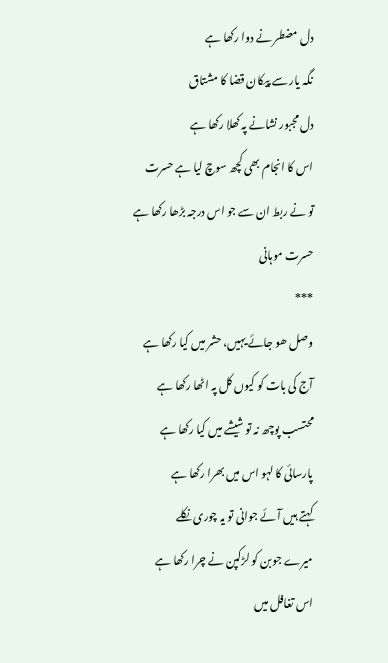دل مضطر نے دوا رکھا ہے
نگہ یار سے پیکان قضا کا مشتاق
دل مجبور نشانے پہ کھلا رکھا ہے
اس کا انجام بھی کچھ سوچ لیا ہے حسرت
تو نے ربط ان سے جو اس درجہ بڑھا رکھا ہے
حسرت موہانی
***
وصل ھو جائے یہیں، حشر میں کیا رکھا ہے
آج کی بات کو کیوں کل پہ اٹھا رکھا ہے
محتسب پوچھ نہ تو شیشے میں کیا رکھا ہے
پارسائی کا لہو اس میں بھرا رکھا ہے
کہتے ہیں آئے جوانی تو یہ چوری نکلے
میرے جوبن کو لڑکپن نے چرا رکھا ہے
اس تغافل میں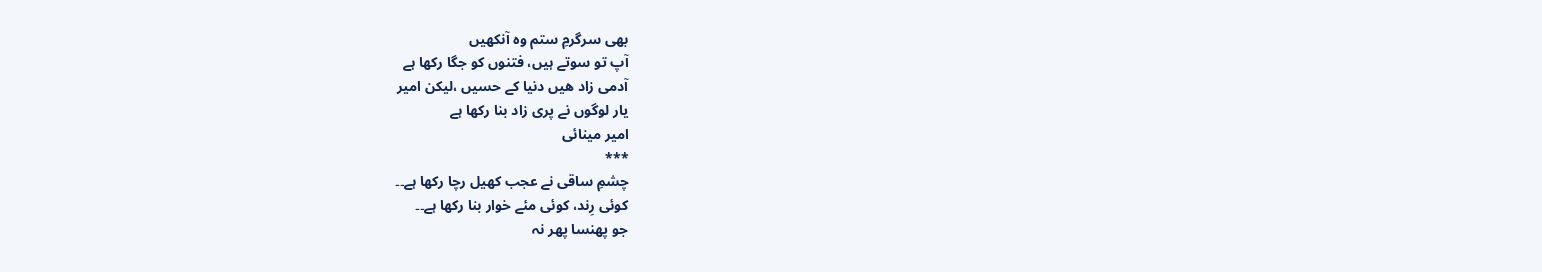بھی سرگرمِ ستم وہ آنکھیں
آپ تو سوتے ہیں، فتنوں کو جگا رکھا ہے
آدمی زاد ھیں دنیا کے حسیں ،لیکن امیر
یار لوگوں نے پری زاد بنا رکھا ہے
امیر مینائی
***
چشمِ ساقی نے عجب کھیل رچا رکھا ہے۔۔
کوئی رِند، کوئی مئے خوار بنا رکھا ہے۔۔
جو پھنسا پھر نہ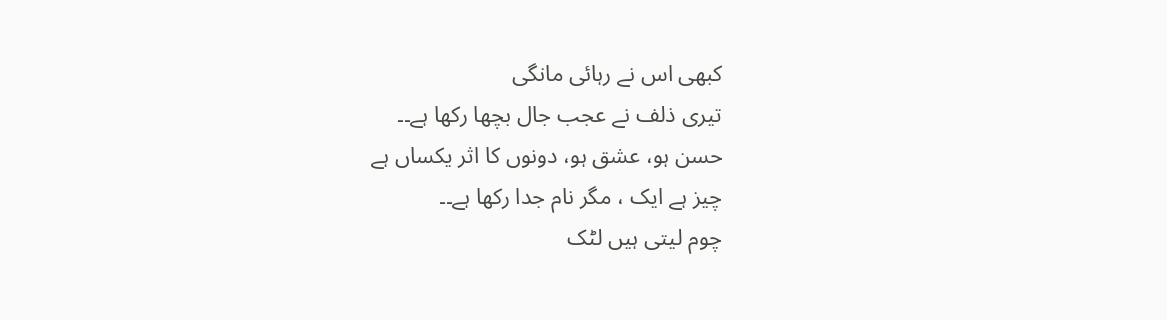کبھی اس نے رہائی مانگی
تیری ذلف نے عجب جال بچھا رکھا ہے۔۔
حسن ہو، عشق ہو، دونوں کا اثر یکساں ہے
چیز ہے ایک ، مگر نام جدا رکھا ہے۔۔
چوم لیتی ہیں لٹک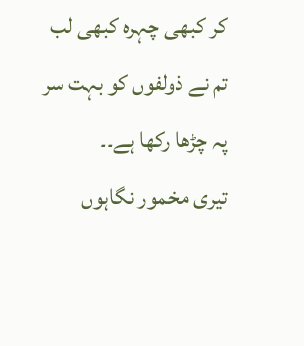کر کبھی چہرہ کبھی لب
تم نے ذولفوں کو بہت سر پہ چڑھا رکھا ہے۔۔
تیری مخمور نگاہوں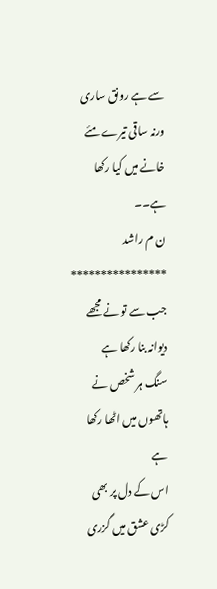سے ہے رونق ساری
ورنہ ساقی تیرے مئے خانے میں کیا رکھا ہے۔۔
ن م راشد
****************
جب سے تو نے مجھے دیوانہ بنا رکھا ہے
سنگ ہر شخص نے ہاتھوں میں اٹھا رکھا ہے
اس کے دل پر بھی کڑی عشق میں گزری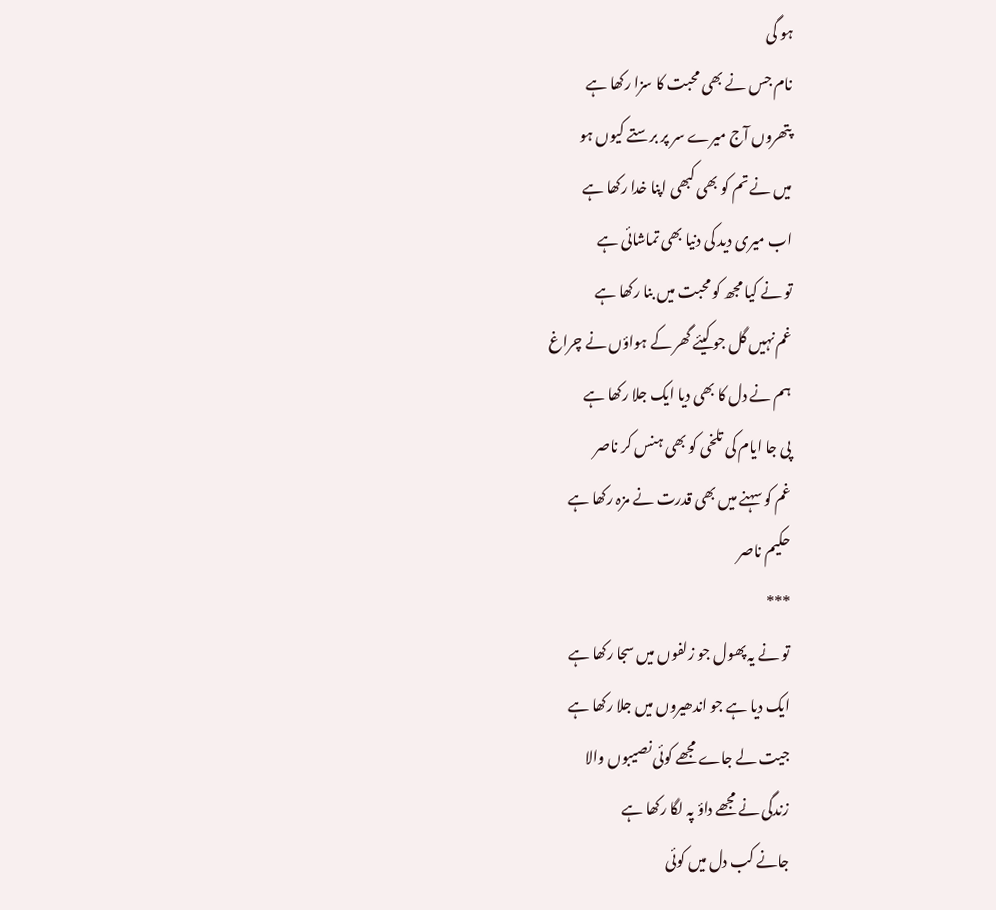ہو گی
نام جس نے بھی محبت کا سزا رکھا ہے
پتھروں آج میرے سر پر برستے کیوں ہو
میں نے تم کو بھی کبھی اپنا خدا رکھا ہے
اب میری دید کی دنیا بھی تماشائی ہے
تو نے کیا مجھ کو محبت میں بنا رکھا ہے
غم نہیں گل جو کیئے گھر کے ہواؤں نے چراغ
ہم نے دل کا بھی دیا ایک جلا رکھا ہے
پی جا ایام کی تلخی کو بھی ہنس کر ناصر
غم کو سہنے میں بھی قدرت نے مزہ رکھا ہے
حکیم ناصر
***
تو نے یہ پھول جو زلفوں میں سجا رکھا ہے
ایک دیا ہے جو اندھیروں میں جلا رکھا ہے
جیت لے جاے مجھے کوئی نصیبوں والا
زندگی نے مجھے داؤ پہ لگا رکھا ہے
جانے کب دل میں کوئی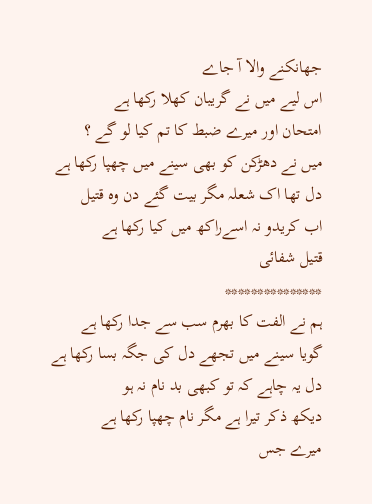جھانکنے والا آ جاے
اس لیے میں نے گریبان کھلا رکھا ہے
امتحان اور میرے ضبط کا تم کیا لو گے ؟
میں نے دھڑکن کو بھی سینے میں چھپا رکھا ہے
دل تھا اک شعلہ مگر بیت گئے دن وہ قتیل
اب کریدو نہ اسےراکھ میں کیا رکھا ہے
قتیل شفائی
***************
ہم نے الفت کا بھرم سب سے جدا رکھا ہے
گویا سینے میں تجھے دل کی جگہ بسا رکھا ہے
دل یہ چاہے کہ تو کبھی بد نام نہ ہو
دیکھ ذکر تیرا ہے مگر نام چھپا رکھا ہے
میرے جس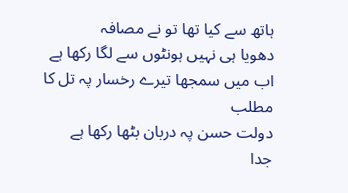ہاتھ سے کیا تھا تو نے مصافہ
دھویا ہی نہیں ہونٹوں سے لگا رکھا ہے
اب میں سمجھا تیرے رخسار پہ تل کا مطلب
دولت حسن پہ دربان بٹھا رکھا ہے
جدا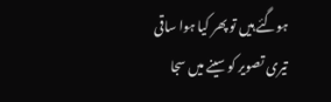ہوگئے ہیں تو پھر کیا ہوا ساقی
تیری تصویر کو سینے میں سجا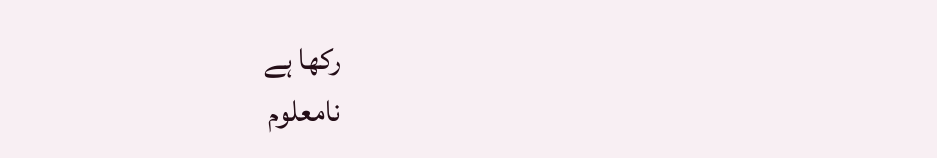رکھا ہے
نامعلوم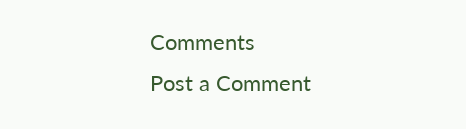Comments
Post a Comment